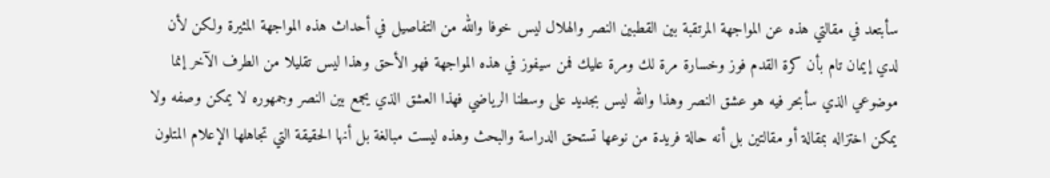سأبتعد في مقالتي هذه عن المواجهة المرتقبة بين القطبين النصر والهلال ليس خوفا والله من التفاصيل في أحداث هذه المواجهة المثيرة ولكن لأن لدي إيمان تام بأن كرة القدم فوز وخسارة مرة لك ومرة عليك فمن سيفوز في هذه المواجهة فهو الأحق وهذا ليس تقليلا من الطرف الآخر إنما موضوعي الذي سأبحر فيه هو عشق النصر وهذا والله ليس بجديد على وسطنا الرياضي فهذا العشق الذي يجمع بين النصر وجمهوره لا يمكن وصفه ولا يمكن اختزاله بمقالة أو مقالتين بل أنه حالة فريدة من نوعها تستحق الدراسة والبحث وهذه ليست مبالغة بل أنها الحقيقة التي تجاهلها الإعلام المتلون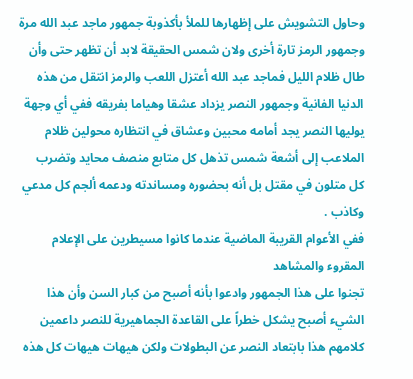وحاول التشويش على إظهارها للملأ بأكذوبة جمهور ماجد عبد الله مرة وجمهور الرمز تارة أخرى ولان شمس الحقيقة لابد أن تظهر حتى وأن طال ظلام الليل فماجد عبد الله أعتزل اللعب والرمز انتقل من هذه الدنيا الفانية وجمهور النصر يزداد عشقا وهياما بفريقه ففي أي وجهة يوليها النصر يجد أمامه محبين وعشاق في انتظاره محولين ظلام الملاعب إلى أشعة شمس تذهل كل متابع منصف محايد وتضرب كل متلون في مقتل بل أنه بحضوره ومساندته ودعمه ألجم كل مدعي وكاذب .
ففي الأعوام القريبة الماضية عندما كانوا مسيطرين على الإعلام المقروء والمشاهد
تجنوا على هذا الجمهور وادعوا بأنه أصبح من كبار السن وأن هذا الشيء أصبح يشكل خطراً على القاعدة الجماهيرية للنصر داعمين كلامهم هذا بابتعاد النصر عن البطولات ولكن هيهات هيهات كل هذه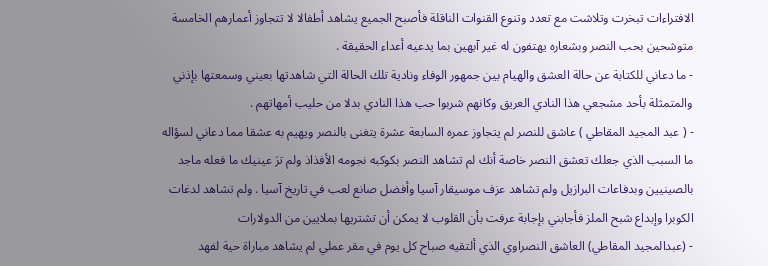الافتراءات تبخرت وتلاشت مع تعدد وتنوع القنوات الناقلة فأصبح الجميع يشاهد أطفالا لا تتجاوز أعمارهم الخامسة متوشحين بحب النصر وبشعاره يهتفون له غير آبهين بما يدعيه أعداء الحقيقة .
- ما دعاني للكتابة عن حالة العشق والهيام بين جمهور الوفاء ونادية تلك الحالة التي شاهدتها بعيني وسمعتها بإذني والمتمثلة بأحد مشجعي هذا النادي العريق وكانهم شربوا حب هذا النادي بدلا من حليب أمهاتهم .
- ( عبد المجيد المقاطي ) عاشق للنصر لم يتجاوز عمره السابعة عشرة يتغنى بالنصر ويهيم به عشقا مما دعاني لسؤاله ما السبب الذي جعلك تعشق النصر خاصة أنك لم تشاهد النصر بكوكبه نجومه الأفذاذ ولم ترَ عينيك ما فعله ماجد بالصينيين وبدفاعات البرازيل ولم تشاهد عزف موسيقار آسيا وأفضل صانع لعب في تاريخ آسيا . ولم تشاهد لدغات الكوبرا وإبداع شبح الملز فأجابني بإجابة عرفت بأن القلوب لا يمكن أن تشتريها بملايين من الدولارات
- (عبدالمجيد المقاطي) العاشق النصراوي الذي ألتقيه صباح كل يوم في مقر عملي لم يشاهد مباراة حية لفهد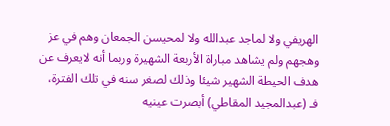الهريفي ولا لماجد عبدالله ولا لمحيسن الجمعان وهم في عز وهجهم ولم يشاهد مباراة الأربعة الشهيرة وربما أنه لايعرف عن هدف الحيطة الشهير شيئا وذلك لصغر سنه في تلك الفترة،
فـ (عبدالمجيد المقاطي) أبصرت عينيه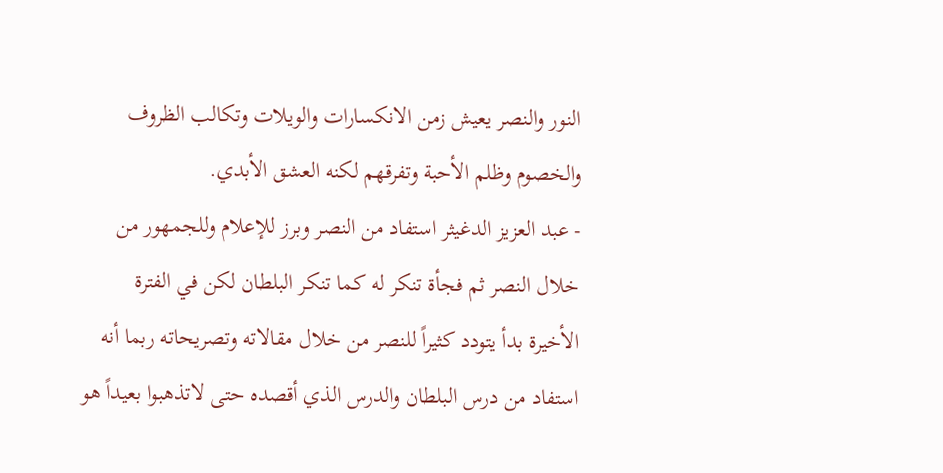النور والنصر يعيش زمن الانكسارات والويلات وتكالب الظروف والخصوم وظلم الأحبة وتفرقهم لكنه العشق الأبدي.
- عبد العزيز الدغيثر استفاد من النصر وبرز للإعلام وللجمهور من خلال النصر ثم فجأة تنكر له كما تنكر البلطان لكن في الفترة الأخيرة بدأ يتودد كثيراً للنصر من خلال مقالاته وتصريحاته ربما أنه استفاد من درس البلطان والدرس الذي أقصده حتى لاتذهبوا بعيداً هو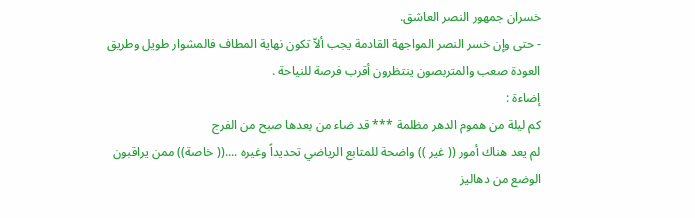خسران جمهور النصر العاشق.
- حتى وإن خسر النصر المواجهة القادمة يجب ألاّ تكون نهاية المطاف فالمشوار طويل وطريق العودة صعب والمتربصون ينتظرون أقرب فرصة للنياحة .
إضاءة :
كم ليلة من هموم الدهر مظلمة *** قد ضاء من بعدها صبح من الفرج
لم يعد هناك أمور (( غير )) واضحة للمتابع الرياضي تحديداً وغيره ....(( خاصة)) ممن يراقبون الوضع من دهاليز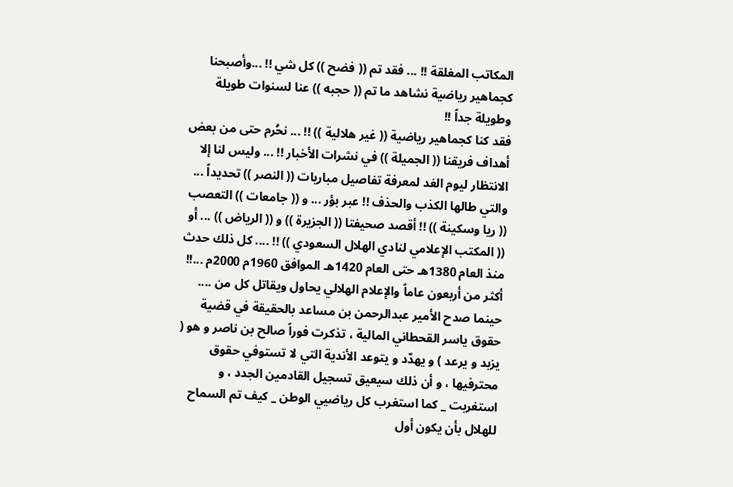المكاتب المغلقة !! ... فقد تم (( فضح )) كل شي !! ...وأصبحنا كجماهير رياضية نشاهد ما تم (( حجبه )) عنا لسنوات طويلة وطويلة جداً !!
فقد كنا كجماهير رياضية (( غير هلالية )) !! ... نحُرم حتى من بعض أهداف فريقنا (( الجميلة )) في نشرات الأخبار !! ... وليس لنا إلا الانتظار ليوم الغد لمعرفة تفاصيل مباريات (( النصر )) تحديداً ... والتي طالها الكذب والحذف !! عبر بؤر ... و (( جامعات )) التعصب (( ريا وسكينة )) !! أقصد صحيفتا (( الجزيرة )) و (( الرياض )) ... أو (( المكتب الإعلامي لنادي الهلال السعودي )) !! .... كل ذلك حدث منذ العام 1380هـ حتى العام 1420هـ الموافق 1960م 2000م ...!!
أكثر من أربعون عاماً والإعلام الهلالي يحاول ويقاتل كل من ....
حينما صدح الأمير عبدالرحمن بن مساعد بالحقيقة في قضية حقوق ياسر القحطاني المالية ، تذكرت فوراً صالح بن ناصر و هو ( يزبد و يرعد ) و يهدّد و يتوعد الأندية التي لا تستوفي حقوق محترفيها ، و أن ذلك سيعيق تسجيل القادمين الجدد ، و استغربت _ كما استغرب كل رياضيي الوطن _ كيف تم السماح للهلال بأن يكون أول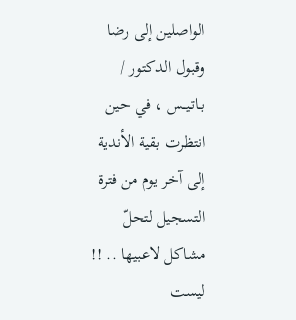الواصلين إلى رضا وقبول الدكتور / بـاتـيــس ، في حين انتظرت بقية الأندية إلى آخر يوم من فترة التسجيل لتحلّ مشاكل لاعبيها .. !!
ليست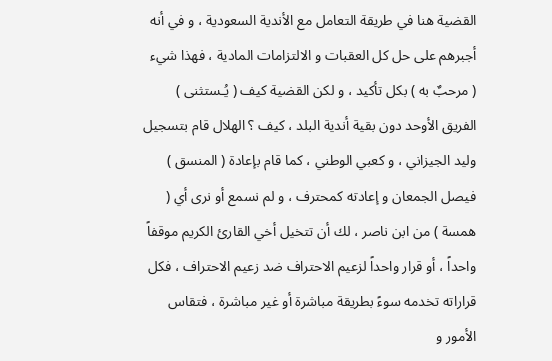القضية هنا في طريقة التعامل مع الأندية السعودية ، و في أنه أجبرهم على حل كل العقبات و الالتزامات المادية ، فهذا شيء ( مرحبٌ به ) بكل تأكيد ، و لكن القضية كيف ( يُـستثنى ) الفريق الأوحد دون بقية أندية البلد ، كيف ؟ الهلال قام بتسجيل وليد الجيزاني ، و كعبي الوطني ، كما قام بإعادة ( المنسق ) فيصل الجمعان و إعادته كمحترف ، و لم نسمع أو نرى أي ( همسة ) من ابن ناصر ، لك أن تتخيل أخي القارئ الكريم موقفاً واحداً ، أو قرار واحداً لزعيم الاحتراف ضد زعيم الاحتراف ، فكل قراراته تخدمه سوءً بطريقة مباشرة أو غير مباشرة ، فتقاس الأمور و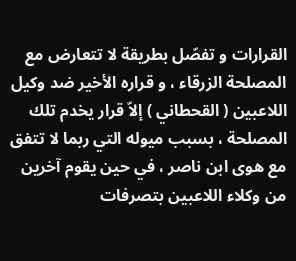القرارات و تفصّل بطريقة لا تتعارض مع المصلحة الزرقاء ، و قراره الأخير ضد وكيل اللاعبين ( القحطاني ) إلاّ قرار يخدم تلك المصلحة ، بسبب ميوله التي ربما لا تتفق مع هوى ابن ناصر ، في حين يقوم آخرين من وكلاء اللاعبين بتصرفات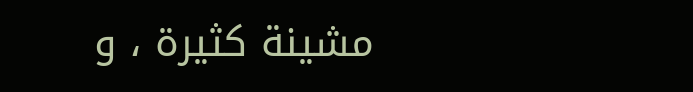مشينة كثيرة ، و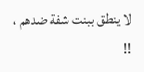لا ينطق ببنت شفة ضدهم ، !!